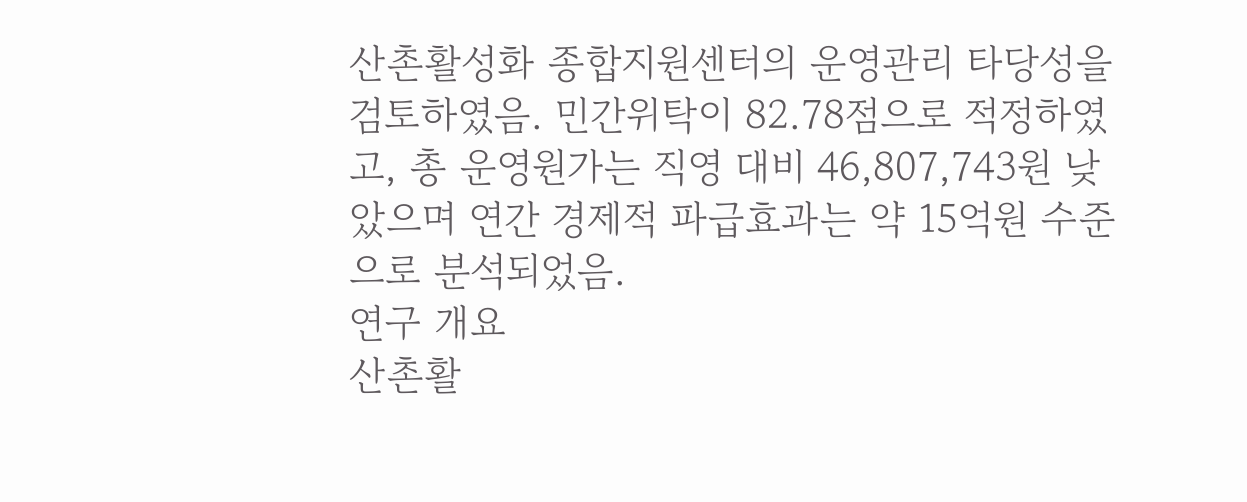산촌활성화 종합지원센터의 운영관리 타당성을 검토하였음. 민간위탁이 82.78점으로 적정하였고, 총 운영원가는 직영 대비 46,807,743원 낮았으며 연간 경제적 파급효과는 약 15억원 수준으로 분석되었음.
연구 개요
산촌활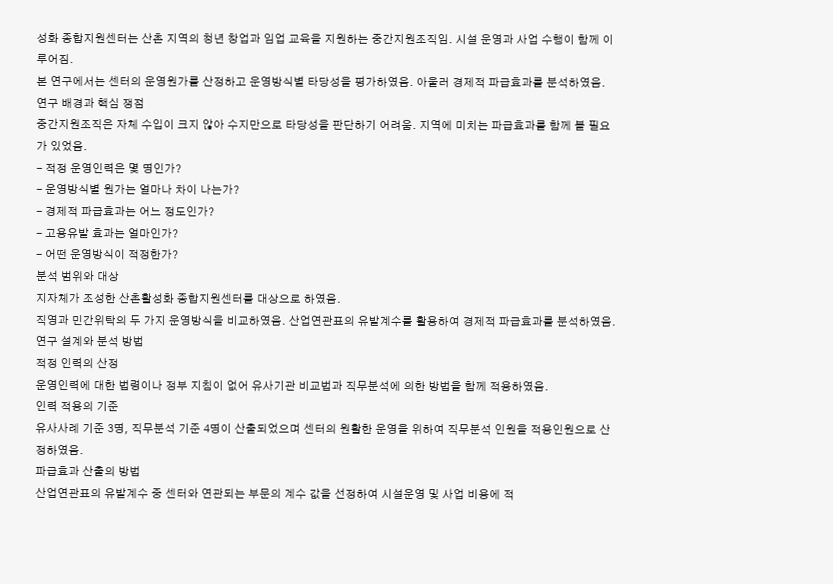성화 종합지원센터는 산촌 지역의 청년 창업과 임업 교육을 지원하는 중간지원조직임. 시설 운영과 사업 수행이 함께 이루어짐.
본 연구에서는 센터의 운영원가를 산정하고 운영방식별 타당성을 평가하였음. 아울러 경제적 파급효과를 분석하였음.
연구 배경과 핵심 쟁점
중간지원조직은 자체 수입이 크지 않아 수지만으로 타당성을 판단하기 어려움. 지역에 미치는 파급효과를 함께 볼 필요가 있었음.
- 적정 운영인력은 몇 명인가?
- 운영방식별 원가는 얼마나 차이 나는가?
- 경제적 파급효과는 어느 정도인가?
- 고용유발 효과는 얼마인가?
- 어떤 운영방식이 적정한가?
분석 범위와 대상
지자체가 조성한 산촌활성화 종합지원센터를 대상으로 하였음.
직영과 민간위탁의 두 가지 운영방식을 비교하였음. 산업연관표의 유발계수를 활용하여 경제적 파급효과를 분석하였음.
연구 설계와 분석 방법
적정 인력의 산정
운영인력에 대한 법령이나 정부 지침이 없어 유사기관 비교법과 직무분석에 의한 방법을 함께 적용하였음.
인력 적용의 기준
유사사례 기준 3명, 직무분석 기준 4명이 산출되었으며 센터의 원활한 운영을 위하여 직무분석 인원을 적용인원으로 산정하였음.
파급효과 산출의 방법
산업연관표의 유발계수 중 센터와 연관되는 부문의 계수 값을 선정하여 시설운영 및 사업 비용에 적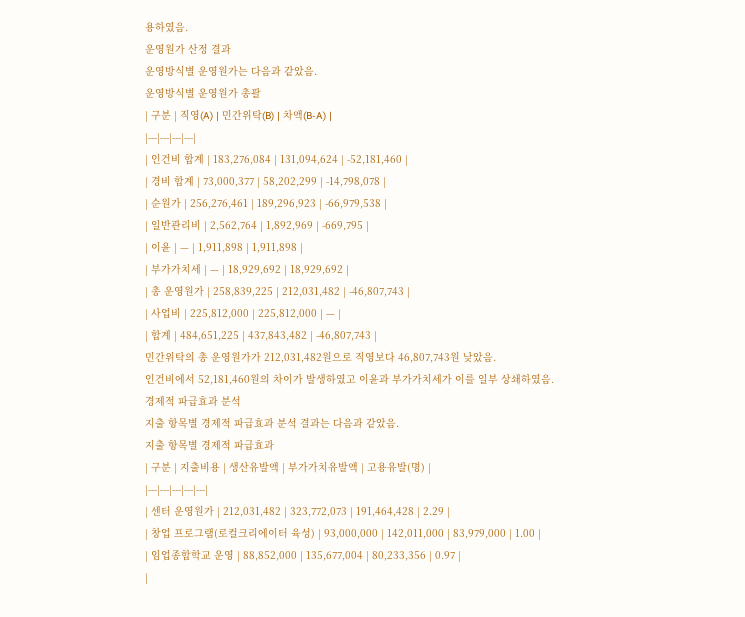용하였음.
운영원가 산정 결과
운영방식별 운영원가는 다음과 같았음.
운영방식별 운영원가 총괄
| 구분 | 직영(A) | 민간위탁(B) | 차액(B-A) |
|---|---|---|---|
| 인건비 합계 | 183,276,084 | 131,094,624 | -52,181,460 |
| 경비 합계 | 73,000,377 | 58,202,299 | -14,798,078 |
| 순원가 | 256,276,461 | 189,296,923 | -66,979,538 |
| 일반관리비 | 2,562,764 | 1,892,969 | -669,795 |
| 이윤 | — | 1,911,898 | 1,911,898 |
| 부가가치세 | — | 18,929,692 | 18,929,692 |
| 총 운영원가 | 258,839,225 | 212,031,482 | -46,807,743 |
| 사업비 | 225,812,000 | 225,812,000 | — |
| 합계 | 484,651,225 | 437,843,482 | -46,807,743 |
민간위탁의 총 운영원가가 212,031,482원으로 직영보다 46,807,743원 낮았음.
인건비에서 52,181,460원의 차이가 발생하였고 이윤과 부가가치세가 이를 일부 상쇄하였음.
경제적 파급효과 분석
지출 항목별 경제적 파급효과 분석 결과는 다음과 같았음.
지출 항목별 경제적 파급효과
| 구분 | 지출비용 | 생산유발액 | 부가가치유발액 | 고용유발(명) |
|---|---|---|---|---|
| 센터 운영원가 | 212,031,482 | 323,772,073 | 191,464,428 | 2.29 |
| 창업 프로그램(로컬크리에이터 육성) | 93,000,000 | 142,011,000 | 83,979,000 | 1.00 |
| 임업종합학교 운영 | 88,852,000 | 135,677,004 | 80,233,356 | 0.97 |
|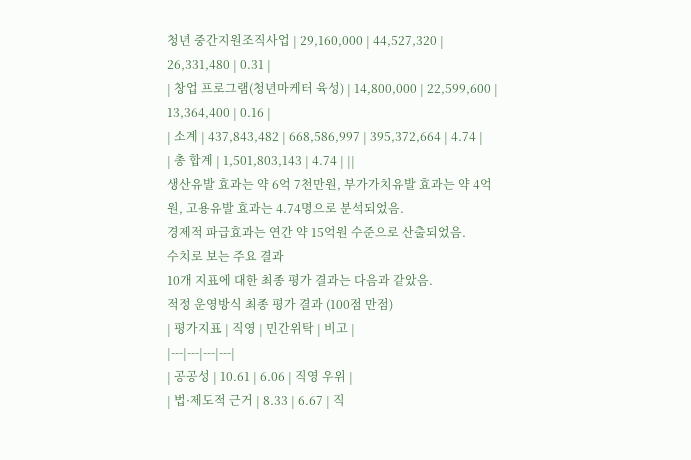청년 중간지원조직사업 | 29,160,000 | 44,527,320 | 26,331,480 | 0.31 |
| 창업 프로그램(청년마케터 육성) | 14,800,000 | 22,599,600 | 13,364,400 | 0.16 |
| 소계 | 437,843,482 | 668,586,997 | 395,372,664 | 4.74 |
| 총 합계 | 1,501,803,143 | 4.74 | ||
생산유발 효과는 약 6억 7천만원, 부가가치유발 효과는 약 4억원, 고용유발 효과는 4.74명으로 분석되었음.
경제적 파급효과는 연간 약 15억원 수준으로 산출되었음.
수치로 보는 주요 결과
10개 지표에 대한 최종 평가 결과는 다음과 같았음.
적정 운영방식 최종 평가 결과 (100점 만점)
| 평가지표 | 직영 | 민간위탁 | 비고 |
|---|---|---|---|
| 공공성 | 10.61 | 6.06 | 직영 우위 |
| 법·제도적 근거 | 8.33 | 6.67 | 직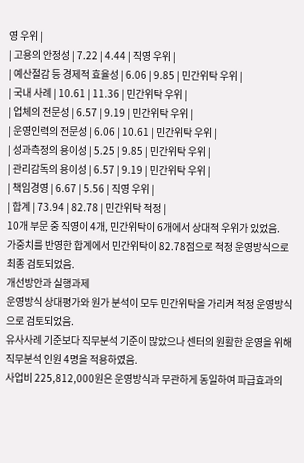영 우위 |
| 고용의 안정성 | 7.22 | 4.44 | 직영 우위 |
| 예산절감 등 경제적 효율성 | 6.06 | 9.85 | 민간위탁 우위 |
| 국내 사례 | 10.61 | 11.36 | 민간위탁 우위 |
| 업체의 전문성 | 6.57 | 9.19 | 민간위탁 우위 |
| 운영인력의 전문성 | 6.06 | 10.61 | 민간위탁 우위 |
| 성과측정의 용이성 | 5.25 | 9.85 | 민간위탁 우위 |
| 관리감독의 용이성 | 6.57 | 9.19 | 민간위탁 우위 |
| 책임경영 | 6.67 | 5.56 | 직영 우위 |
| 합계 | 73.94 | 82.78 | 민간위탁 적정 |
10개 부문 중 직영이 4개, 민간위탁이 6개에서 상대적 우위가 있었음.
가중치를 반영한 합계에서 민간위탁이 82.78점으로 적정 운영방식으로 최종 검토되었음.
개선방안과 실행과제
운영방식 상대평가와 원가 분석이 모두 민간위탁을 가리켜 적정 운영방식으로 검토되었음.
유사사례 기준보다 직무분석 기준이 많았으나 센터의 원활한 운영을 위해 직무분석 인원 4명을 적용하였음.
사업비 225,812,000원은 운영방식과 무관하게 동일하여 파급효과의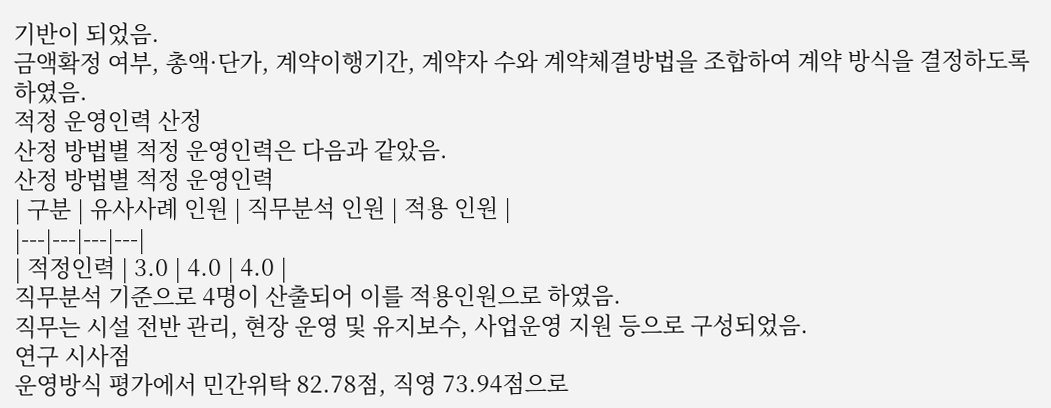기반이 되었음.
금액확정 여부, 총액·단가, 계약이행기간, 계약자 수와 계약체결방법을 조합하여 계약 방식을 결정하도록 하였음.
적정 운영인력 산정
산정 방법별 적정 운영인력은 다음과 같았음.
산정 방법별 적정 운영인력
| 구분 | 유사사례 인원 | 직무분석 인원 | 적용 인원 |
|---|---|---|---|
| 적정인력 | 3.0 | 4.0 | 4.0 |
직무분석 기준으로 4명이 산출되어 이를 적용인원으로 하였음.
직무는 시설 전반 관리, 현장 운영 및 유지보수, 사업운영 지원 등으로 구성되었음.
연구 시사점
운영방식 평가에서 민간위탁 82.78점, 직영 73.94점으로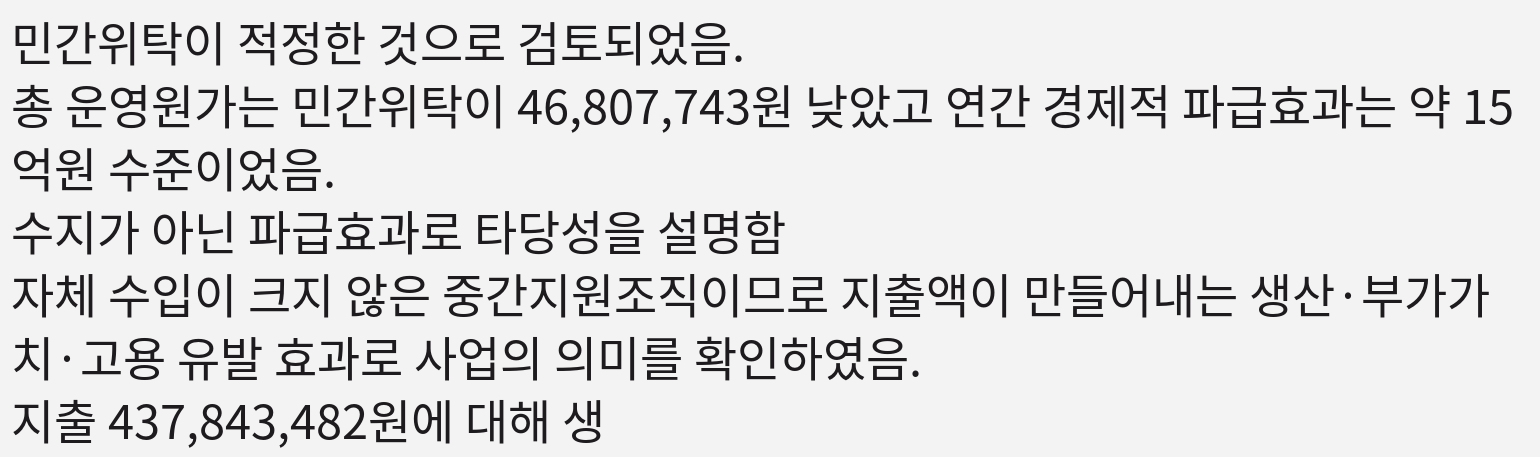민간위탁이 적정한 것으로 검토되었음.
총 운영원가는 민간위탁이 46,807,743원 낮았고 연간 경제적 파급효과는 약 15억원 수준이었음.
수지가 아닌 파급효과로 타당성을 설명함
자체 수입이 크지 않은 중간지원조직이므로 지출액이 만들어내는 생산·부가가치·고용 유발 효과로 사업의 의미를 확인하였음.
지출 437,843,482원에 대해 생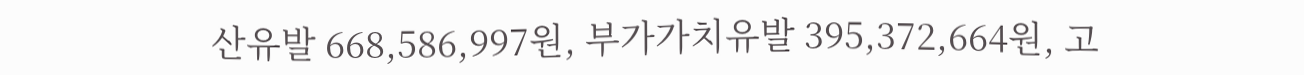산유발 668,586,997원, 부가가치유발 395,372,664원, 고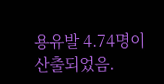용유발 4.74명이 산출되었음.